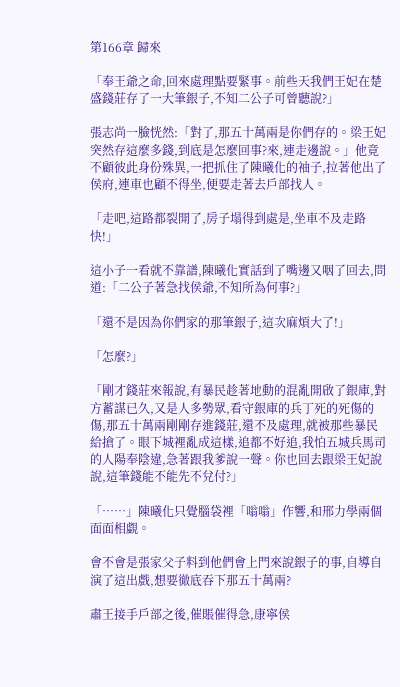第166章 歸來

「奉王爺之命,回來處理點要緊事。前些天我們王妃在楚盛錢莊存了一大筆銀子,不知二公子可曾聽說?」

張志尚一臉恍然:「對了,那五十萬兩是你們存的。梁王妃突然存這麼多錢,到底是怎麼回事?來,連走邊說。」他竟不顧彼此身份殊異,一把抓住了陳曦化的袖子,拉著他出了侯府,連車也顧不得坐,便要走著去戶部找人。

「走吧,這路都裂開了,房子塌得到處是,坐車不及走路快!」

這小子一看就不靠譜,陳曦化實話到了嘴邊又咽了回去,問道:「二公子著急找侯爺,不知所為何事?」

「還不是因為你們家的那筆銀子,這次麻煩大了!」

「怎麼?」

「剛才錢莊來報說,有暴民趁著地動的混亂開啟了銀庫,對方蓄謀已久,又是人多勢眾,看守銀庫的兵丁死的死傷的傷,那五十萬兩剛剛存進錢莊,還不及處理,就被那些暴民給搶了。眼下城裡亂成這樣,追都不好追,我怕五城兵馬司的人陽奉陰違,急著跟我爹說一聲。你也回去跟梁王妃說說,這筆錢能不能先不兌付?」

「……」陳曦化只覺腦袋裡「嗡嗡」作響,和邢力學兩個面面相覷。

會不會是張家父子料到他們會上門來說銀子的事,自導自演了這出戲,想要徹底吞下那五十萬兩?

肅王接手戶部之後,催賬催得急,康寧侯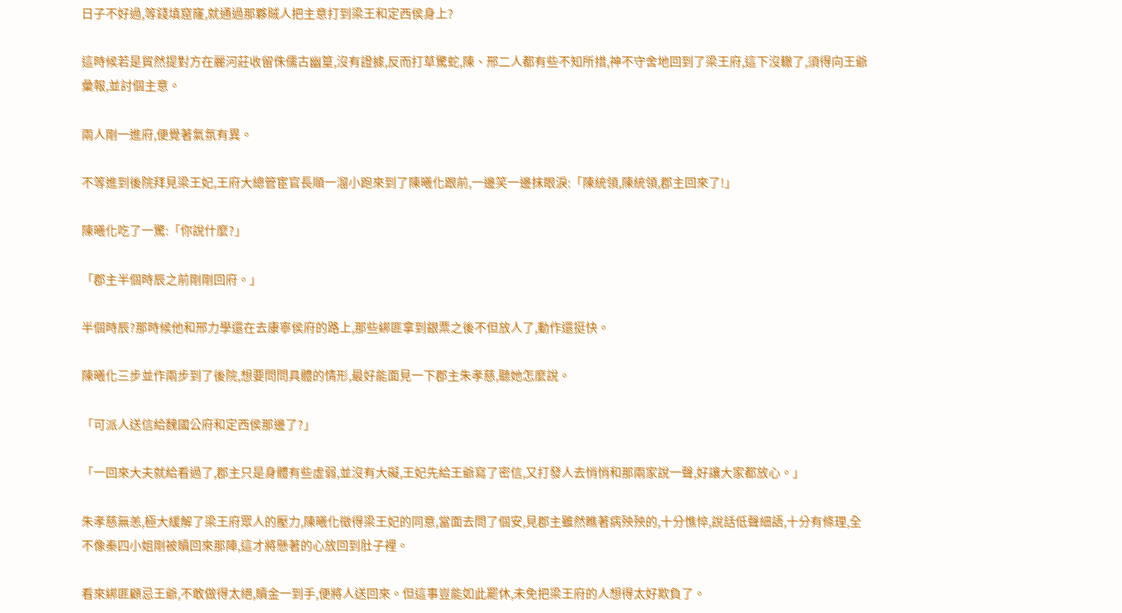日子不好過,等錢填窟窿,就通過那夥賊人把主意打到梁王和定西侯身上?

這時候若是貿然提對方在麗河莊收留侏儒古幽篁,沒有證據,反而打草驚蛇,陳、邢二人都有些不知所措,神不守舍地回到了梁王府,這下沒轍了,須得向王爺彙報,並討個主意。

兩人剛一進府,便覺著氣氛有異。

不等進到後院拜見梁王妃,王府大總管宦官長順一溜小跑來到了陳曦化跟前,一邊笑一邊抹眼淚:「陳統領,陳統領,郡主回來了!」

陳曦化吃了一驚:「你說什麼?」

「郡主半個時辰之前剛剛回府。」

半個時辰?那時候他和邢力學還在去康寧侯府的路上,那些綁匪拿到銀票之後不但放人了,動作還挺快。

陳曦化三步並作兩步到了後院,想要問問具體的情形,最好能面見一下郡主朱孝慈,聽她怎麼說。

「可派人送信給魏國公府和定西侯那邊了?」

「一回來大夫就給看過了,郡主只是身體有些虛弱,並沒有大礙,王妃先給王爺寫了密信,又打發人去悄悄和那兩家說一聲,好讓大家都放心。」

朱孝慈無恙,極大緩解了梁王府眾人的壓力,陳曦化徵得梁王妃的同意,當面去問了個安,見郡主雖然瞧著病殃殃的,十分憔悴,說話低聲細語,十分有條理,全不像秦四小姐剛被贖回來那陣,這才將懸著的心放回到肚子裡。

看來綁匪顧忌王爺,不敢做得太絕,贖金一到手,便將人送回來。但這事豈能如此罷休,未免把梁王府的人想得太好欺負了。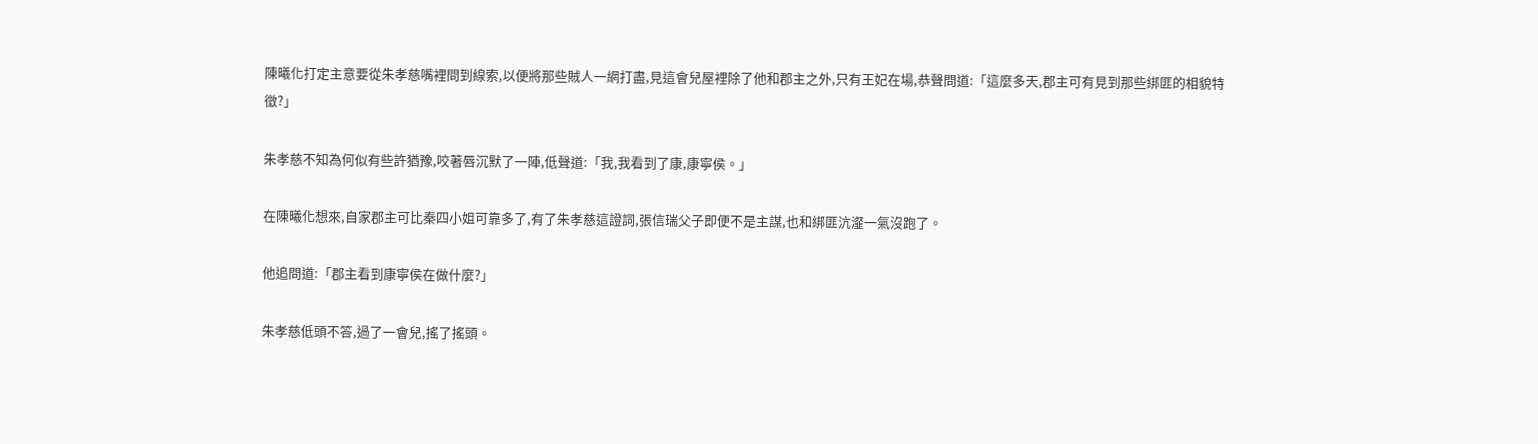陳曦化打定主意要從朱孝慈嘴裡問到線索,以便將那些賊人一網打盡,見這會兒屋裡除了他和郡主之外,只有王妃在場,恭聲問道:「這麼多天,郡主可有見到那些綁匪的相貌特徵?」

朱孝慈不知為何似有些許猶豫,咬著唇沉默了一陣,低聲道:「我,我看到了康,康寧侯。」

在陳曦化想來,自家郡主可比秦四小姐可靠多了,有了朱孝慈這證詞,張信瑞父子即便不是主謀,也和綁匪沆瀣一氣沒跑了。

他追問道:「郡主看到康寧侯在做什麼?」

朱孝慈低頭不答,過了一會兒,搖了搖頭。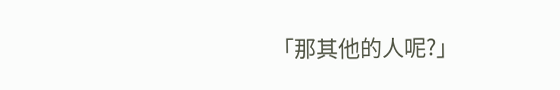「那其他的人呢?」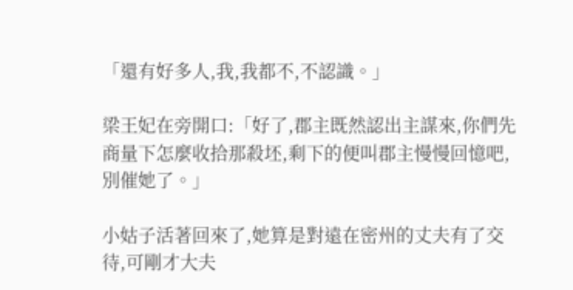「還有好多人,我,我都不,不認識。」

梁王妃在旁開口:「好了,郡主既然認出主謀來,你們先商量下怎麼收拾那殺坯,剩下的便叫郡主慢慢回憶吧,別催她了。」

小姑子活著回來了,她算是對遠在密州的丈夫有了交待,可剛才大夫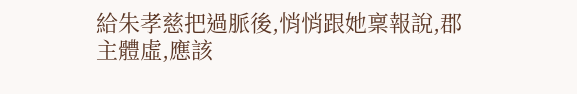給朱孝慈把過脈後,悄悄跟她稟報說,郡主體虛,應該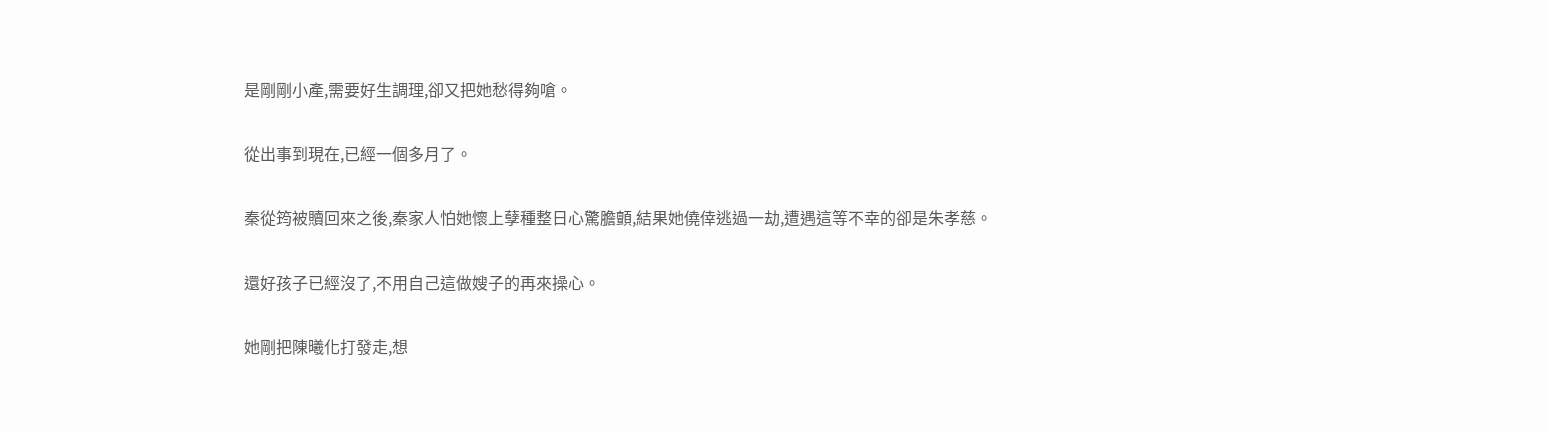是剛剛小產,需要好生調理,卻又把她愁得夠嗆。

從出事到現在,已經一個多月了。

秦從筠被贖回來之後,秦家人怕她懷上孽種整日心驚膽顫,結果她僥倖逃過一劫,遭遇這等不幸的卻是朱孝慈。

還好孩子已經沒了,不用自己這做嫂子的再來操心。

她剛把陳曦化打發走,想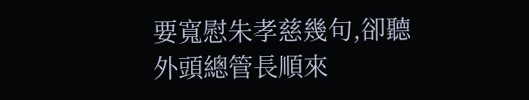要寬慰朱孝慈幾句,卻聽外頭總管長順來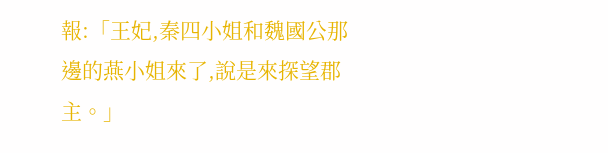報:「王妃,秦四小姐和魏國公那邊的燕小姐來了,說是來探望郡主。」